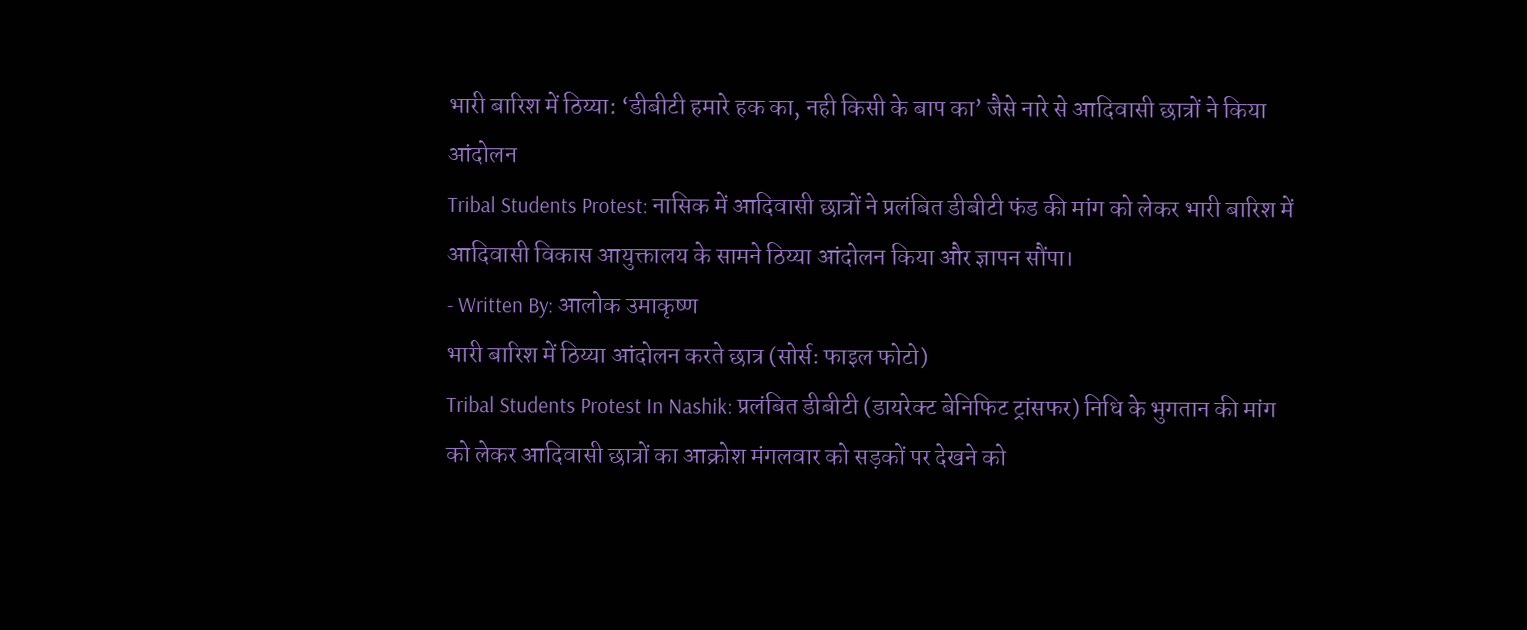भारी बारिश में ठिय्या: ‘डीबीटी हमारे हक का, नही किसी के बाप का’ जैसे नारे से आदिवासी छात्रों ने किया आंदोलन
Tribal Students Protest: नासिक में आदिवासी छात्रों ने प्रलंबित डीबीटी फंड की मांग को लेकर भारी बारिश में आदिवासी विकास आयुक्तालय के सामने ठिय्या आंदोलन किया और ज्ञापन सौंपा।
- Written By: आलोक उमाकृष्ण
भारी बारिश में ठिय्या आंदोलन करते छात्र (सोर्सः फाइल फोटो)
Tribal Students Protest In Nashik: प्रलंबित डीबीटी (डायरेक्ट बेनिफिट ट्रांसफर) निधि के भुगतान की मांग को लेकर आदिवासी छात्रों का आक्रोश मंगलवार को सड़कों पर देखने को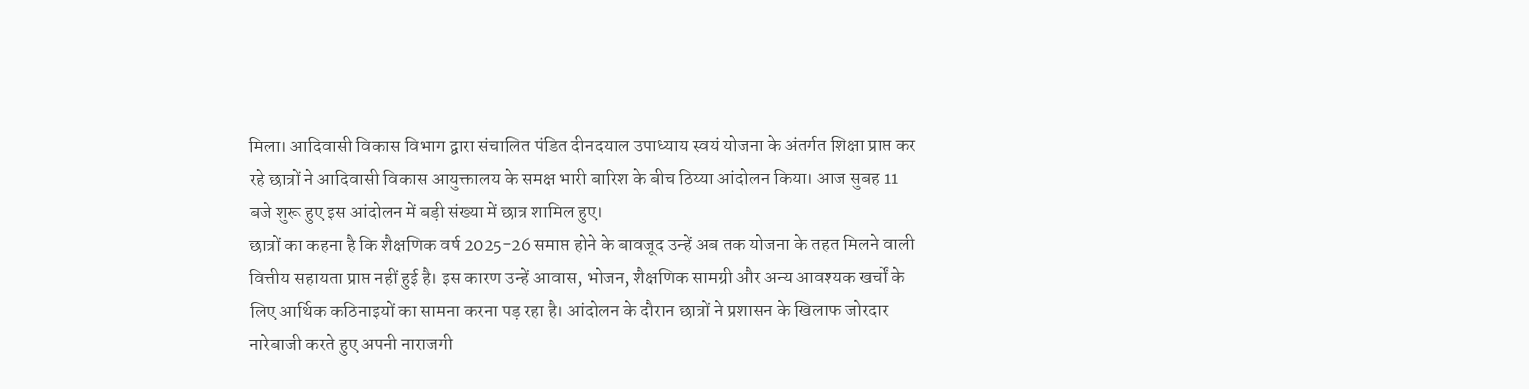मिला। आदिवासी विकास विभाग द्वारा संचालित पंडित दीनदयाल उपाध्याय स्वयं योजना के अंतर्गत शिक्षा प्राप्त कर रहे छात्रों ने आदिवासी विकास आयुक्तालय के समक्ष भारी बारिश के बीच ठिय्या आंदोलन किया। आज सुबह 11 बजे शुरू हुए इस आंदोलन में बड़ी संख्या में छात्र शामिल हुए।
छात्रों का कहना है कि शैक्षणिक वर्ष 2025-26 समाप्त होने के बावजूद उन्हें अब तक योजना के तहत मिलने वाली वित्तीय सहायता प्राप्त नहीं हुई है। इस कारण उन्हें आवास, भोजन, शैक्षणिक सामग्री और अन्य आवश्यक खर्चों के लिए आर्थिक कठिनाइयों का सामना करना पड़ रहा है। आंदोलन के दौरान छात्रों ने प्रशासन के खिलाफ जोरदार नारेबाजी करते हुए अपनी नाराजगी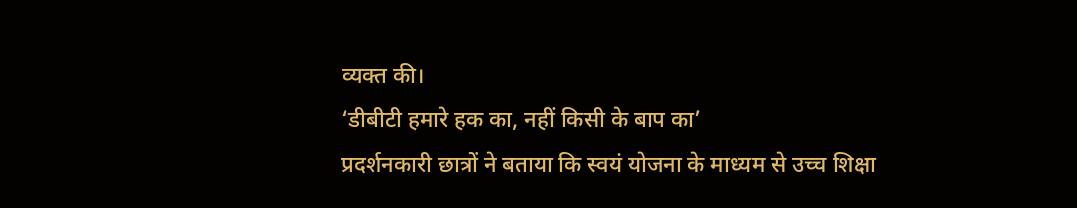व्यक्त की।
‘डीबीटी हमारे हक का, नहीं किसी के बाप का’
प्रदर्शनकारी छात्रों ने बताया कि स्वयं योजना के माध्यम से उच्च शिक्षा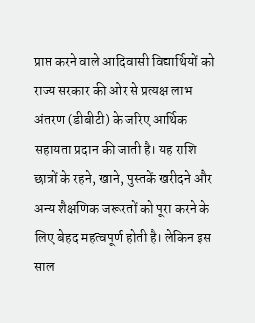प्राप्त करने वाले आदिवासी विद्यार्थियों को राज्य सरकार की ओर से प्रत्यक्ष लाभ अंतरण (डीबीटी) के जरिए आर्थिक सहायता प्रदान की जाती है। यह राशि छात्रों के रहने, खाने, पुस्तकें खरीदने और अन्य शैक्षणिक जरूरतों को पूरा करने के लिए बेहद महत्वपूर्ण होती है। लेकिन इस साल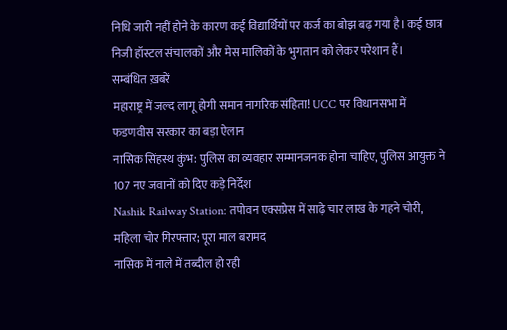निधि जारी नहीं होने के कारण कई विद्यार्थियों पर कर्ज का बोझ बढ़ गया है। कई छात्र निजी हॉस्टल संचालकों और मेस मालिकों के भुगतान को लेकर परेशान हैं।
सम्बंधित ख़बरें
महाराष्ट्र में जल्द लागू होगी समान नागरिक संहिता! UCC पर विधानसभा में फडणवीस सरकार का बड़ा ऐलान
नासिक सिंहस्थ कुंभ: पुलिस का व्यवहार सम्मानजनक होना चाहिए, पुलिस आयुक्त ने 107 नए जवानों को दिए कड़े निर्देश
Nashik Railway Station: तपोवन एक्सप्रेस में साढ़े चार लाख के गहने चोरी, महिला चोर गिरफ्तार; पूरा माल बरामद
नासिक में नाले में तब्दील हो रही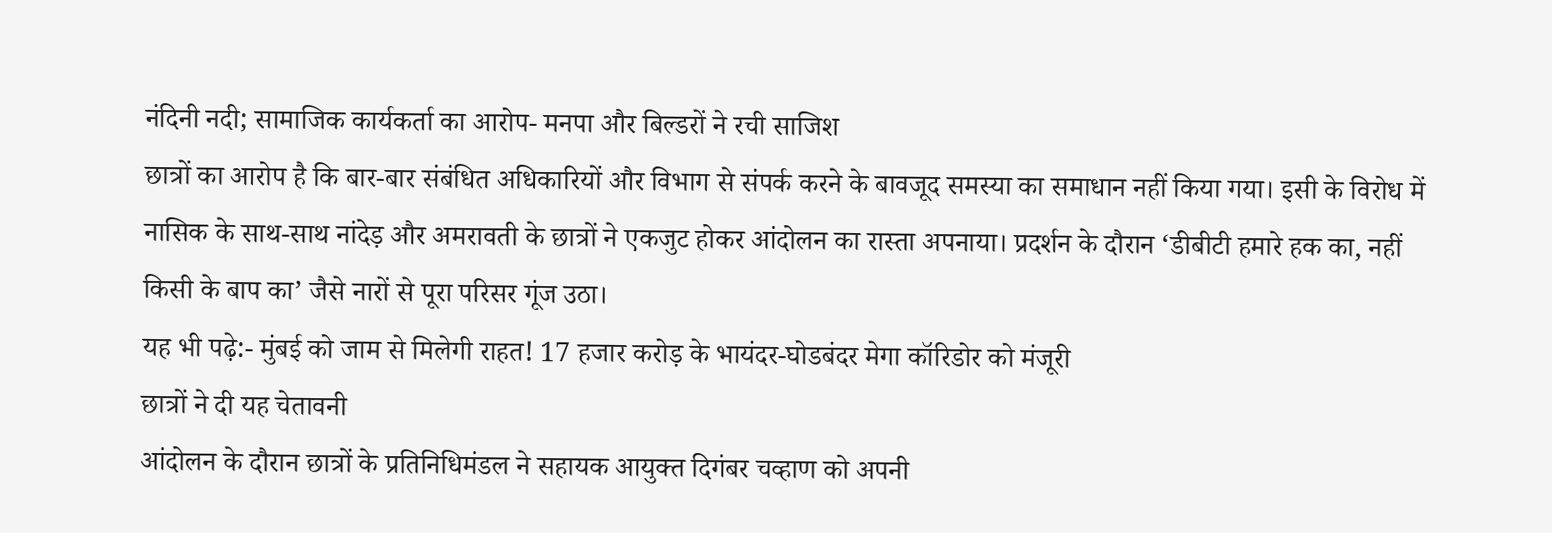नंदिनी नदी; सामाजिक कार्यकर्ता का आरोप- मनपा और बिल्डरों ने रची साजिश
छात्रों का आरोप है कि बार-बार संबंधित अधिकारियों और विभाग से संपर्क करने के बावजूद समस्या का समाधान नहीं किया गया। इसी के विरोध में नासिक के साथ-साथ नांदेड़ और अमरावती के छात्रों ने एकजुट होकर आंदोलन का रास्ता अपनाया। प्रदर्शन के दौरान ‘डीबीटी हमारे हक का, नहीं किसी के बाप का’ जैसे नारों से पूरा परिसर गूंज उठा।
यह भी पढ़े:- मुंबई को जाम से मिलेगी राहत! 17 हजार करोड़ के भायंदर-घोडबंदर मेगा कॉरिडोर को मंजूरी
छात्रों ने दी यह चेतावनी
आंदोलन के दौरान छात्रों के प्रतिनिधिमंडल ने सहायक आयुक्त दिगंबर चव्हाण को अपनी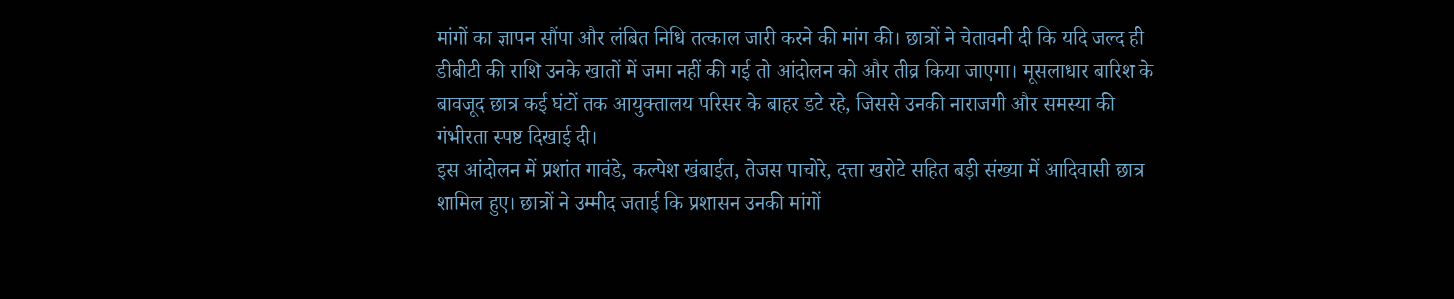मांगों का ज्ञापन सौंपा और लंबित निधि तत्काल जारी करने की मांग की। छात्रों ने चेतावनी दी कि यदि जल्द ही डीबीटी की राशि उनके खातों में जमा नहीं की गई तो आंदोलन को और तीव्र किया जाएगा। मूसलाधार बारिश के बावजूद छात्र कई घंटों तक आयुक्तालय परिसर के बाहर डटे रहे, जिससे उनकी नाराजगी और समस्या की गंभीरता स्पष्ट दिखाई दी।
इस आंदोलन में प्रशांत गावंडे, कल्पेश खंबाईत, तेजस पाचोरे, दत्ता खरोटे सहित बड़ी संख्या में आदिवासी छात्र शामिल हुए। छात्रों ने उम्मीद जताई कि प्रशासन उनकी मांगों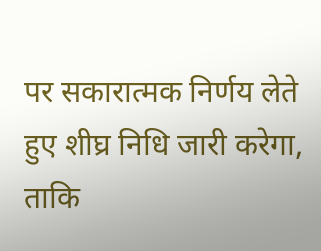पर सकारात्मक निर्णय लेते हुए शीघ्र निधि जारी करेगा, ताकि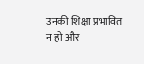उनकी शिक्षा प्रभावित न हो और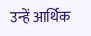उन्हें आर्थिक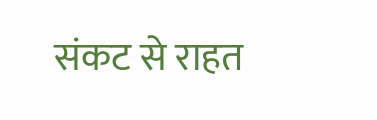संकट से राहत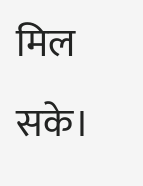मिल सके।